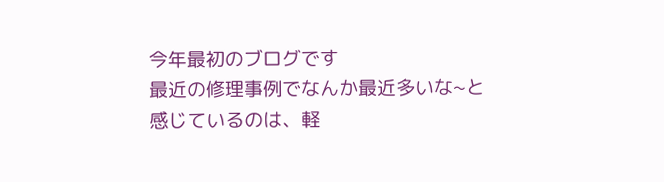今年最初のブログです
最近の修理事例でなんか最近多いな~と感じているのは、軽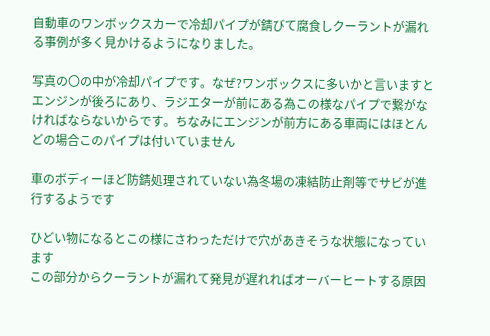自動車のワンボックスカーで冷却パイプが錆びて腐食しクーラントが漏れる事例が多く見かけるようになりました。

写真の〇の中が冷却パイプです。なぜ?ワンボックスに多いかと言いますとエンジンが後ろにあり、ラジエターが前にある為この様なパイプで繋がなければならないからです。ちなみにエンジンが前方にある車両にはほとんどの場合このパイプは付いていません

車のボディーほど防錆処理されていない為冬場の凍結防止剤等でサビが進行するようです

ひどい物になるとこの様にさわっただけで穴があきそうな状態になっています
この部分からクーラントが漏れて発見が遅れればオーバーヒートする原因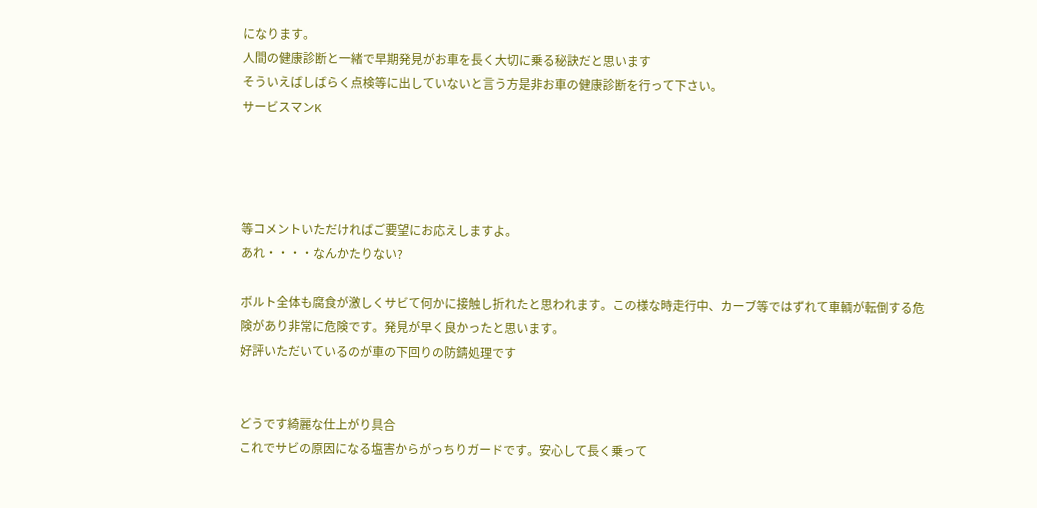になります。
人間の健康診断と一緒で早期発見がお車を長く大切に乗る秘訣だと思います
そういえばしばらく点検等に出していないと言う方是非お車の健康診断を行って下さい。
サービスマンK




等コメントいただければご要望にお応えしますよ。
あれ・・・・なんかたりない?

ボルト全体も腐食が激しくサビて何かに接触し折れたと思われます。この様な時走行中、カーブ等ではずれて車輌が転倒する危険があり非常に危険です。発見が早く良かったと思います。
好評いただいているのが車の下回りの防錆処理です


どうです綺麗な仕上がり具合
これでサビの原因になる塩害からがっちりガードです。安心して長く乗って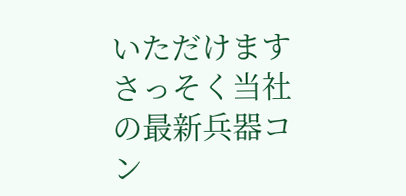いただけます
さっそく当社の最新兵器コン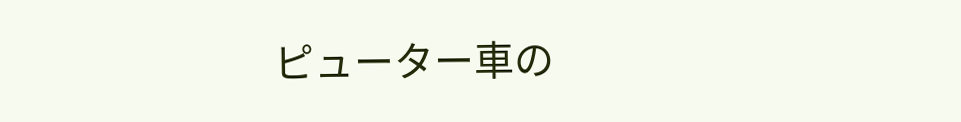ピューター車の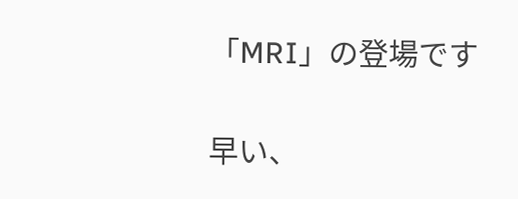「MRI」の登場です


早い、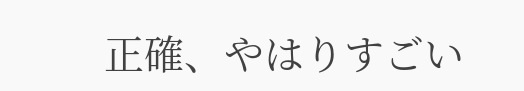正確、やはりすごい